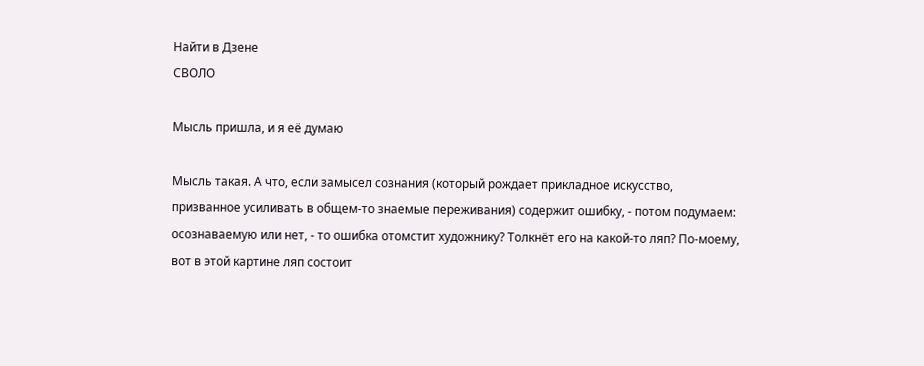Найти в Дзене
СВОЛО

Мысль пришла, и я её думаю

Мысль такая. А что, если замысел сознания (который рождает прикладное искусство, призванное усиливать в общем-то знаемые переживания) содержит ошибку, - потом подумаем: осознаваемую или нет, - то ошибка отомстит художнику? Толкнёт его на какой-то ляп? По-моему, вот в этой картине ляп состоит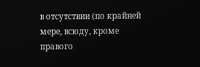в отсутствии (по крайней мере, всюду, кроме правого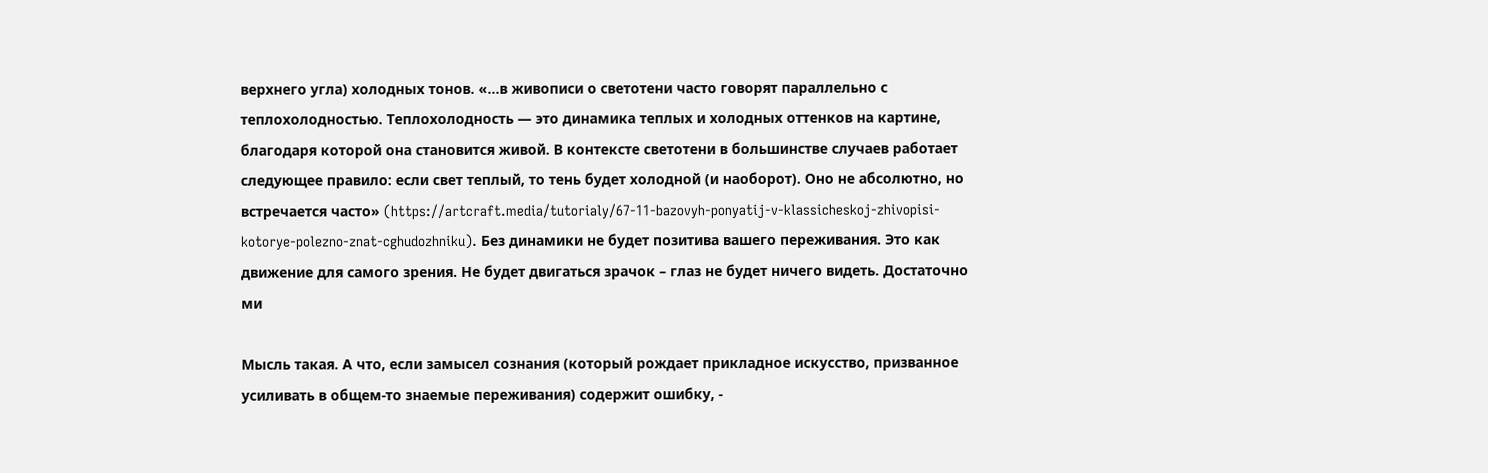верхнего угла) холодных тонов. «…в живописи о светотени часто говорят параллельно с теплохолодностью. Теплохолодность — это динамика теплых и холодных оттенков на картине, благодаря которой она становится живой. В контексте светотени в большинстве случаев работает следующее правило: если свет теплый, то тень будет холодной (и наоборот). Оно не абсолютно, но встречается часто» (https://artcraft.media/tutorialy/67-11-bazovyh-ponyatij-v-klassicheskoj-zhivopisi-kotorye-polezno-znat-cghudozhniku). Без динамики не будет позитива вашего переживания. Это как движение для самого зрения. Не будет двигаться зрачок – глаз не будет ничего видеть. Достаточно ми

Мысль такая. А что, если замысел сознания (который рождает прикладное искусство, призванное усиливать в общем-то знаемые переживания) содержит ошибку, -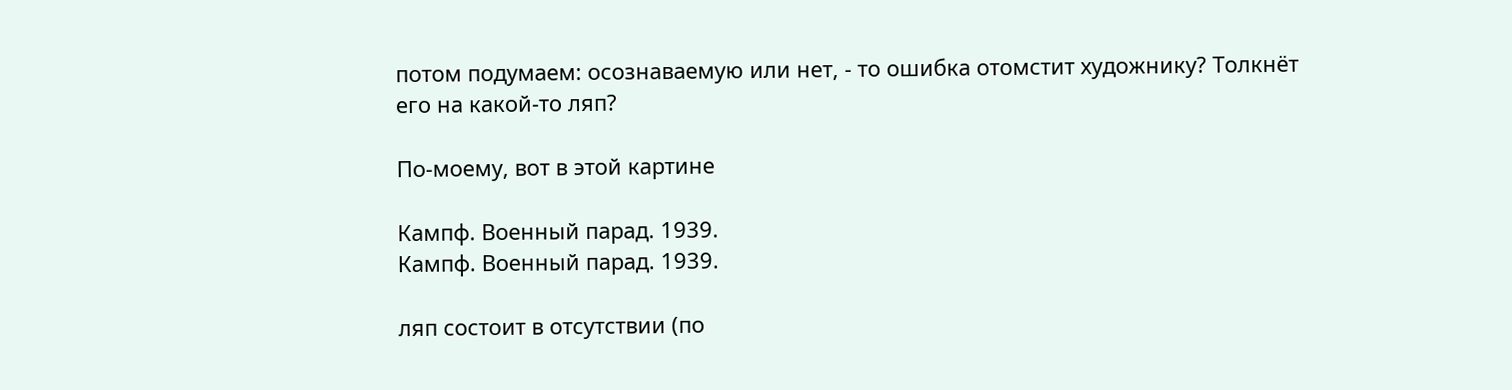потом подумаем: осознаваемую или нет, - то ошибка отомстит художнику? Толкнёт его на какой-то ляп?

По-моему, вот в этой картине

Кампф. Военный парад. 1939.
Кампф. Военный парад. 1939.

ляп состоит в отсутствии (по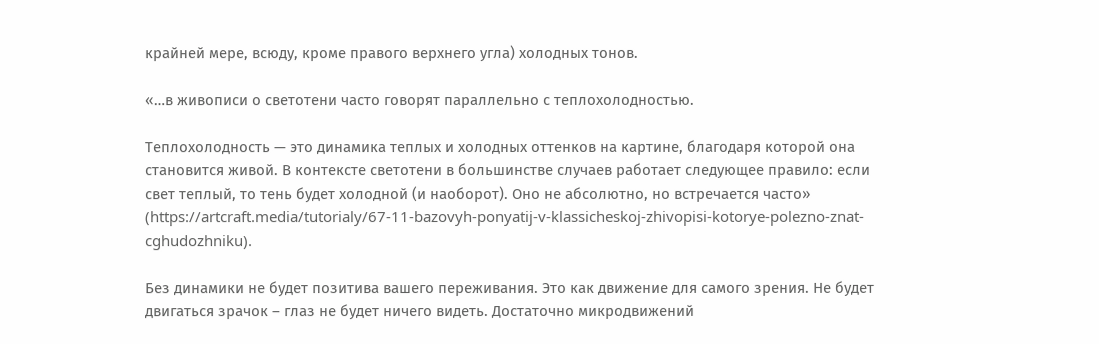крайней мере, всюду, кроме правого верхнего угла) холодных тонов.

«…в живописи о светотени часто говорят параллельно с теплохолодностью.

Теплохолодность — это динамика теплых и холодных оттенков на картине, благодаря которой она становится живой. В контексте светотени в большинстве случаев работает следующее правило: если свет теплый, то тень будет холодной (и наоборот). Оно не абсолютно, но встречается часто» (https://artcraft.media/tutorialy/67-11-bazovyh-ponyatij-v-klassicheskoj-zhivopisi-kotorye-polezno-znat-cghudozhniku).

Без динамики не будет позитива вашего переживания. Это как движение для самого зрения. Не будет двигаться зрачок – глаз не будет ничего видеть. Достаточно микродвижений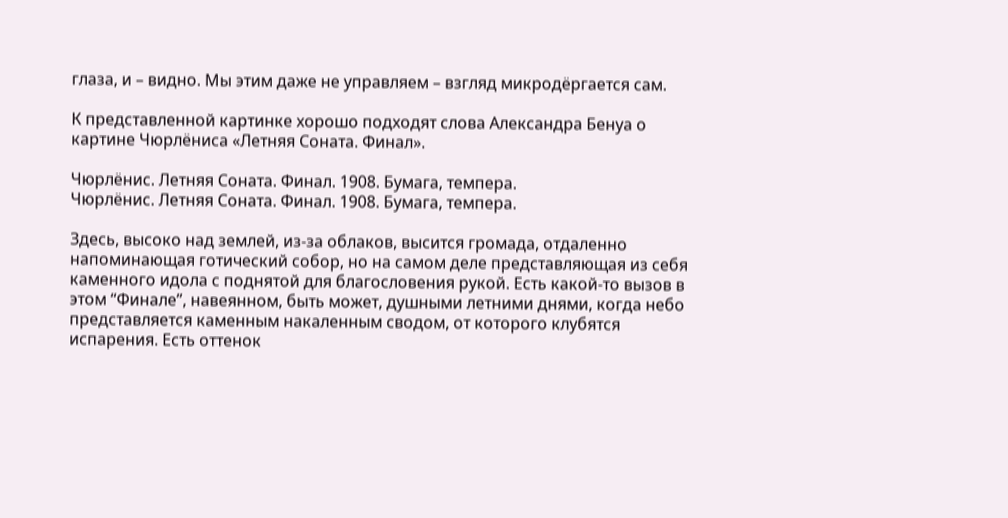глаза, и – видно. Мы этим даже не управляем – взгляд микродёргается сам.

К представленной картинке хорошо подходят слова Александра Бенуа о картине Чюрлёниса «Летняя Соната. Финал».

Чюрлёнис. Летняя Соната. Финал. 1908. Бумага, темпера.
Чюрлёнис. Летняя Соната. Финал. 1908. Бумага, темпера.

Здесь, высоко над землей, из-за облаков, высится громада, отдаленно напоминающая готический собор, но на самом деле представляющая из себя каменного идола с поднятой для благословения рукой. Есть какой-то вызов в этом “Финале”, навеянном, быть может, душными летними днями, когда небо представляется каменным накаленным сводом, от которого клубятся испарения. Есть оттенок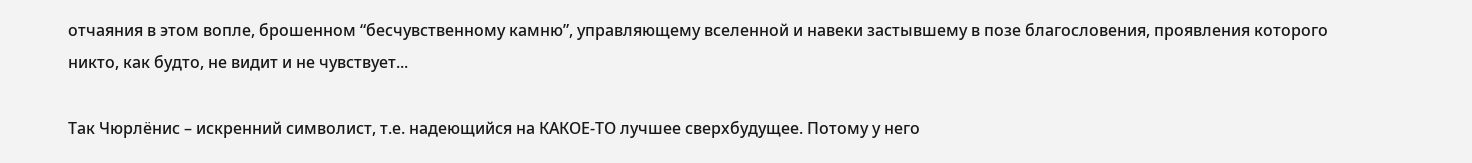отчаяния в этом вопле, брошенном “бесчувственному камню”, управляющему вселенной и навеки застывшему в позе благословения, проявления которого никто, как будто, не видит и не чувствует...

Так Чюрлёнис – искренний символист, т.е. надеющийся на КАКОЕ-ТО лучшее сверхбудущее. Потому у него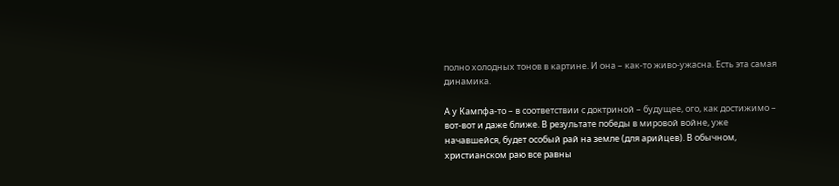полно холодных тонов в картине. И она – как-то живо-ужасна. Есть эта самая динамика.

А у Кампфа-то – в соответствии с доктриной – будущее, ого, как достижимо – вот-вот и даже ближе. В результате победы в мировой войне, уже начавшейся, будет особый рай на земле (для арийцев). В обычном, христианском раю все равны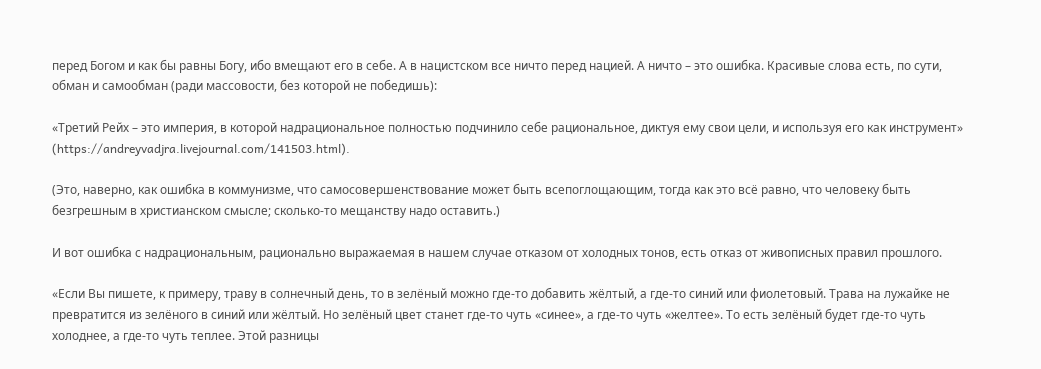перед Богом и как бы равны Богу, ибо вмещают его в себе. А в нацистском все ничто перед нацией. А ничто – это ошибка. Красивые слова есть, по сути, обман и самообман (ради массовости, без которой не победишь):

«Третий Рейх – это империя, в которой надрациональное полностью подчинило себе рациональное, диктуя ему свои цели, и используя его как инструмент» (https://andreyvadjra.livejournal.com/141503.html).

(Это, наверно, как ошибка в коммунизме, что самосовершенствование может быть всепоглощающим, тогда как это всё равно, что человеку быть безгрешным в христианском смысле; сколько-то мещанству надо оставить.)

И вот ошибка с надрациональным, рационально выражаемая в нашем случае отказом от холодных тонов, есть отказ от живописных правил прошлого.

«Если Вы пишете, к примеру, траву в солнечный день, то в зелёный можно где-то добавить жёлтый, а где-то синий или фиолетовый. Трава на лужайке не превратится из зелёного в синий или жёлтый. Но зелёный цвет станет где-то чуть «синее», а где-то чуть «желтее». То есть зелёный будет где-то чуть холоднее, а где-то чуть теплее. Этой разницы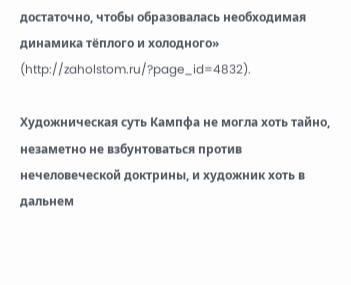достаточно, чтобы образовалась необходимая динамика тёплого и холодного» (http://zaholstom.ru/?page_id=4832).

Художническая суть Кампфа не могла хоть тайно, незаметно не взбунтоваться против нечеловеческой доктрины, и художник хоть в дальнем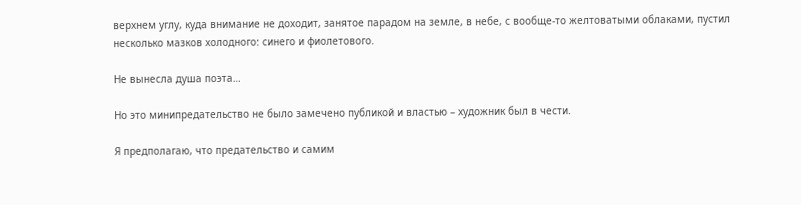верхнем углу, куда внимание не доходит, занятое парадом на земле, в небе, с вообще-то желтоватыми облаками, пустил несколько мазков холодного: синего и фиолетового.

Не вынесла душа поэта…

Но это минипредательство не было замечено публикой и властью – художник был в чести.

Я предполагаю, что предательство и самим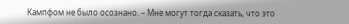Кампфом не было осознано. – Мне могут тогда сказать, что это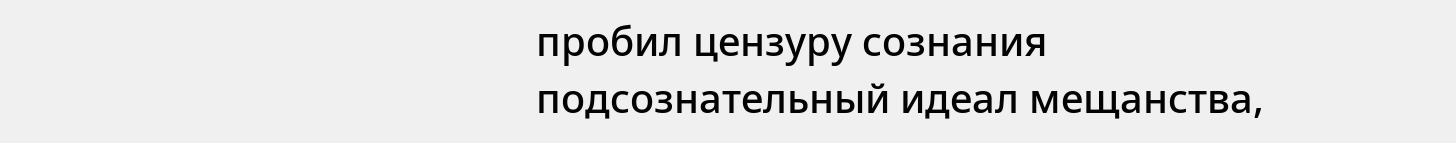пробил цензуру сознания подсознательный идеал мещанства,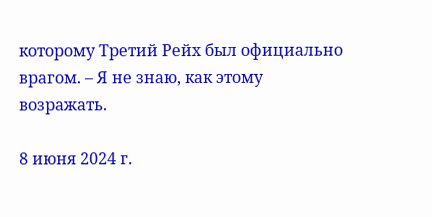которому Третий Рейх был официально врагом. – Я не знаю, как этому возражать.

8 июня 2024 г.